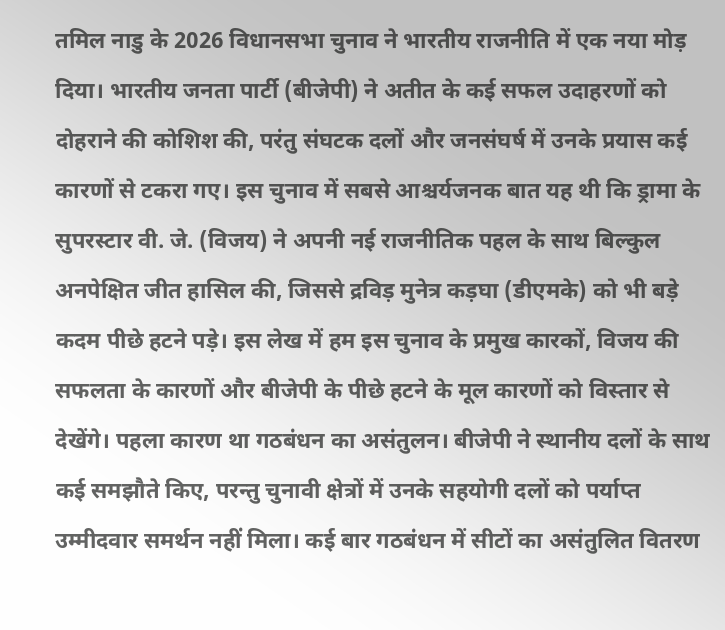तमिल नाडु के 2026 विधानसभा चुनाव ने भारतीय राजनीति में एक नया मोड़ दिया। भारतीय जनता पार्टी (बीजेपी) ने अतीत के कई सफल उदाहरणों को दोहराने की कोशिश की, परंतु संघटक दलों और जनसंघर्ष में उनके प्रयास कई कारणों से टकरा गए। इस चुनाव में सबसे आश्चर्यजनक बात यह थी कि ड्रामा के सुपरस्टार वी. जे. (विजय) ने अपनी नई राजनीतिक पहल के साथ बिल्कुल अनपेक्षित जीत हासिल की, जिससे द्रविड़ मुनेत्र कड़घा (डीएमके) को भी बड़े कदम पीछे हटने पड़े। इस लेख में हम इस चुनाव के प्रमुख कारकों, विजय की सफलता के कारणों और बीजेपी के पीछे हटने के मूल कारणों को विस्तार से देखेंगे। पहला कारण था गठबंधन का असंतुलन। बीजेपी ने स्थानीय दलों के साथ कई समझौते किए, परन्तु चुनावी क्षेत्रों में उनके सहयोगी दलों को पर्याप्त उम्मीदवार समर्थन नहीं मिला। कई बार गठबंधन में सीटों का असंतुलित वितरण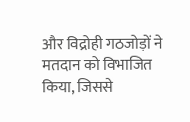और विद्रोही गठजोड़ों ने मतदान को विभाजित किया, जिससे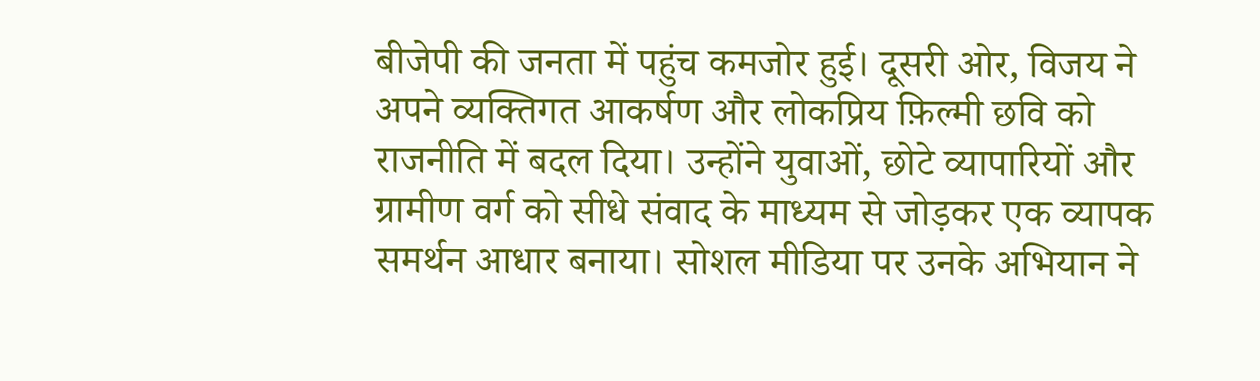बीजेपी की जनता में पहुंच कमजोर हुई। दूसरी ओर, विजय ने अपने व्यक्तिगत आकर्षण और लोकप्रिय फ़िल्मी छवि को राजनीति में बदल दिया। उन्होंने युवाओं, छोटे व्यापारियों और ग्रामीण वर्ग को सीधे संवाद के माध्यम से जोड़कर एक व्यापक समर्थन आधार बनाया। सोशल मीडिया पर उनके अभियान ने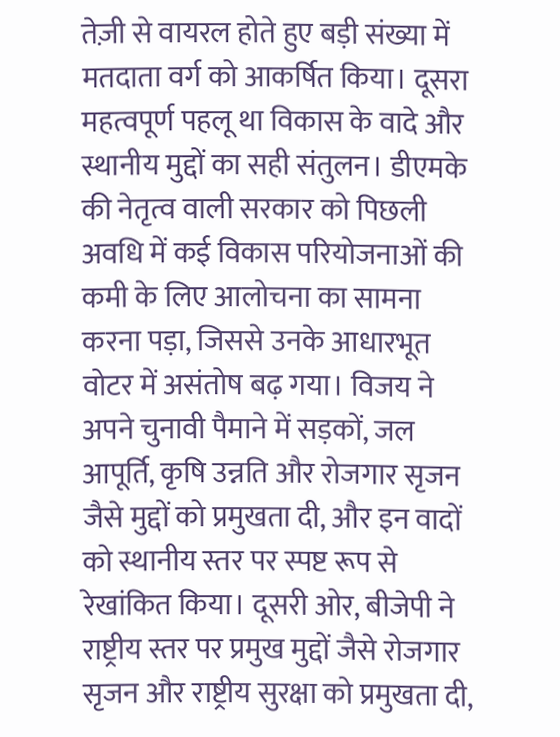तेज़ी से वायरल होते हुए बड़ी संख्या में मतदाता वर्ग को आकर्षित किया। दूसरा महत्वपूर्ण पहलू था विकास के वादे और स्थानीय मुद्दों का सही संतुलन। डीएमके की नेतृत्व वाली सरकार को पिछली अवधि में कई विकास परियोजनाओं की कमी के लिए आलोचना का सामना करना पड़ा, जिससे उनके आधारभूत वोटर में असंतोष बढ़ गया। विजय ने अपने चुनावी पैमाने में सड़कों, जल आपूर्ति, कृषि उन्नति और रोजगार सृजन जैसे मुद्दों को प्रमुखता दी, और इन वादों को स्थानीय स्तर पर स्पष्ट रूप से रेखांकित किया। दूसरी ओर, बीजेपी ने राष्ट्रीय स्तर पर प्रमुख मुद्दों जैसे रोजगार सृजन और राष्ट्रीय सुरक्षा को प्रमुखता दी,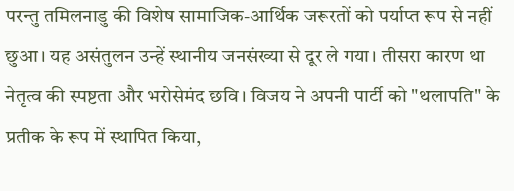परन्तु तमिलनाडु की विशेष सामाजिक-आर्थिक जरूरतों को पर्याप्त रूप से नहीं छुआ। यह असंतुलन उन्हें स्थानीय जनसंख्या से दूर ले गया। तीसरा कारण था नेतृत्व की स्पष्टता और भरोसेमंद छवि। विजय ने अपनी पार्टी को "थलापति" के प्रतीक के रूप में स्थापित किया,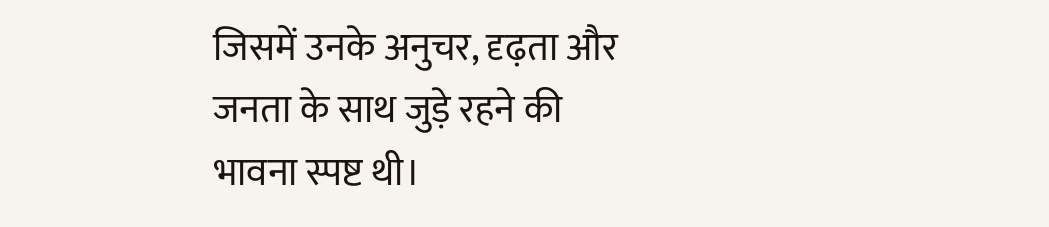जिसमें उनके अनुचर, दृढ़ता और जनता के साथ जुड़े रहने की भावना स्पष्ट थी।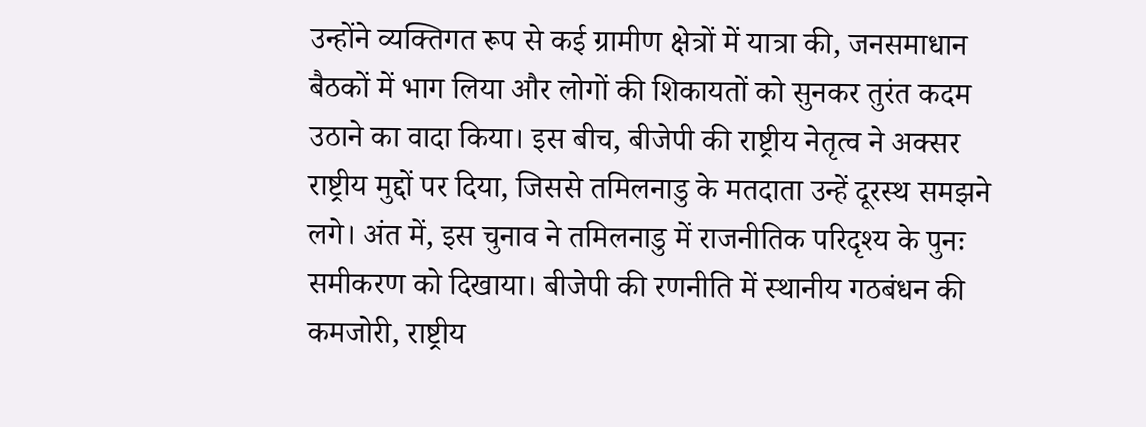उन्होंने व्यक्तिगत रूप से कई ग्रामीण क्षेत्रों में यात्रा की, जनसमाधान बैठकों में भाग लिया और लोगों की शिकायतों को सुनकर तुरंत कदम उठाने का वादा किया। इस बीच, बीजेपी की राष्ट्रीय नेतृत्व ने अक्सर राष्ट्रीय मुद्दों पर दिया, जिससे तमिलनाडु के मतदाता उन्हें दूरस्थ समझने लगे। अंत में, इस चुनाव ने तमिलनाडु में राजनीतिक परिदृश्य के पुनः समीकरण को दिखाया। बीजेपी की रणनीति में स्थानीय गठबंधन की कमजोरी, राष्ट्रीय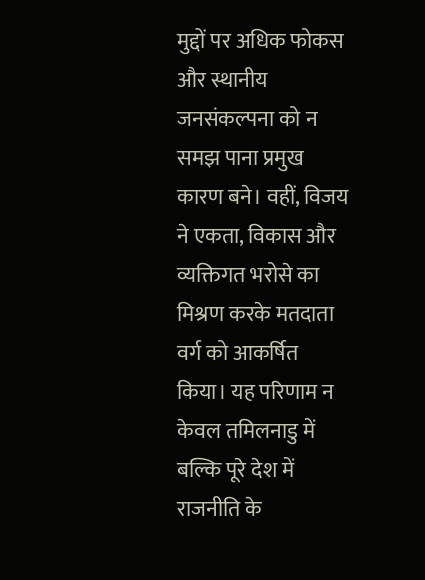मुद्दों पर अधिक फोकस और स्थानीय जनसंकल्पना को न समझ पाना प्रमुख कारण बने। वहीं, विजय ने एकता, विकास और व्यक्तिगत भरोसे का मिश्रण करके मतदाता वर्ग को आकर्षित किया। यह परिणाम न केवल तमिलनाडु में बल्कि पूरे देश में राजनीति के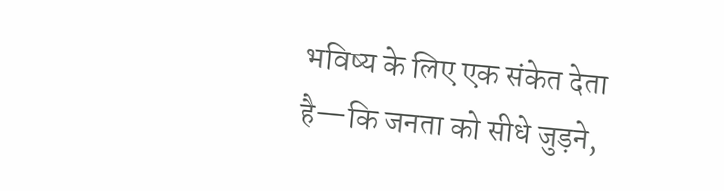भविष्य के लिए एक संकेत देता है—कि जनता को सीधे जुड़ने,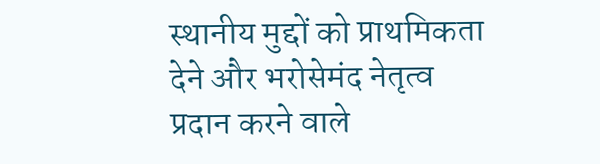स्थानीय मुद्दों को प्राथमिकता देने और भरोसेमंद नेतृत्व प्रदान करने वाले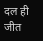दल ही जीत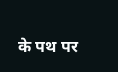के पथ पर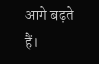आगे बढ़ते हैं।